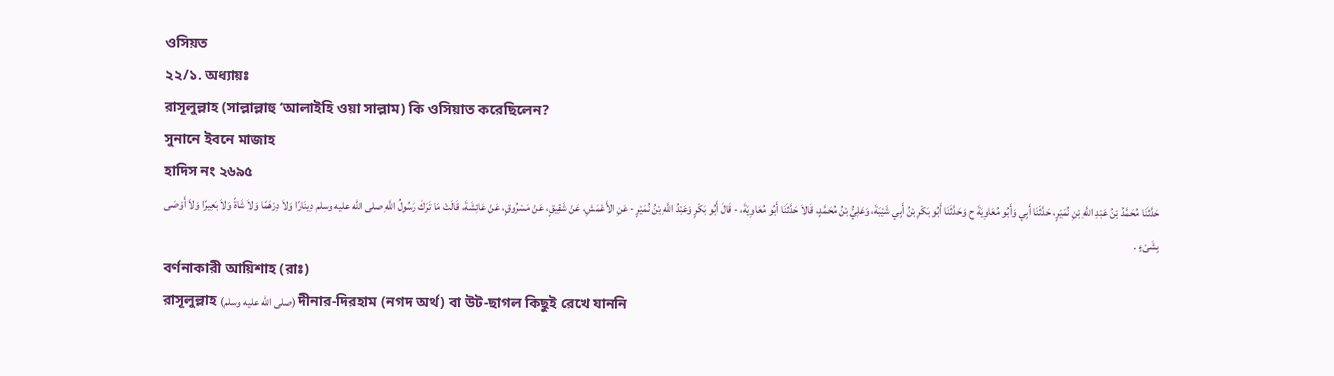ওসিয়ত
২২/১. অধ্যায়ঃ
রাসূলুল্লাহ (সাল্লাল্লাহু ‘আলাইহি ওয়া সাল্লাম) কি ওসিয়াত করেছিলেন?
সুনানে ইবনে মাজাহ
হাদিস নং ২৬৯৫
حَدَّثَنَا مُحَمَّدُ بْنُ عَبْدِ اللَّهِ بْنِ نُمَيْرٍ، حَدَّثَنَا أَبِي وَأَبُو مُعَاوِيَةَ ح وَحَدَّثَنَا أَبُو بَكْرِ بْنُ أَبِي شَيْبَةَ، وَعَلِيُّ بْنُ مُحَمَّدٍ، قَالاَ حَدَّثَنَا أَبُو مُعَاوِيَةَ، - قَالَ أَبُو بَكْرٍ وَعَبْدُ اللَّهِ بْنُ نُمَيْرٍ - عَنِ الأَعْمَشِ، عَنْ شَقِيقٍ، عَنْ مَسْرُوقٍ، عَنْ عَائِشَةَ، قَالَتْ مَا تَرَكَ رَسُولُ اللَّهِ صلى الله عليه وسلم دِينَارًا وَلاَ دِرْهَمًا وَلاَ شَاةً وَلاَ بَعِيرًا وَلاَ أَوْصَى بِشَىْءٍ .
বর্ণনাকারী আয়িশাহ (রাঃ)
রাসূলুল্লাহ (صلى الله عليه وسلم) দীনার-দিরহাম (নগদ অর্থ) বা উট-ছাগল কিছুই রেখে যাননি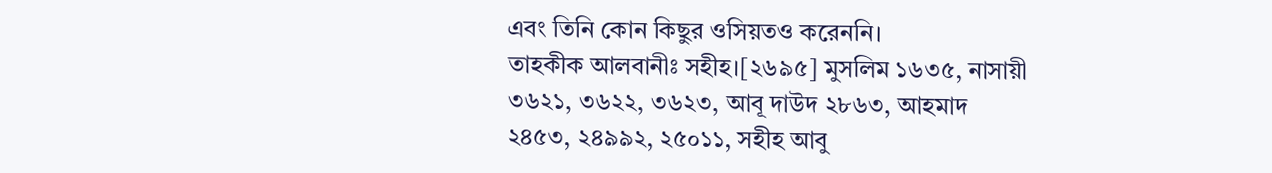এবং তিনি কোন কিছুর ওসিয়তও করেননি।
তাহকীক আলবানীঃ সহীহ।[২৬৯৫] মুসলিম ১৬৩৫, নাসায়ী ৩৬২১, ৩৬২২, ৩৬২৩, আবূ দাউদ ২৮৬৩, আহমাদ ২৪৫৩, ২৪৯৯২, ২৫০১১, সহীহ আবু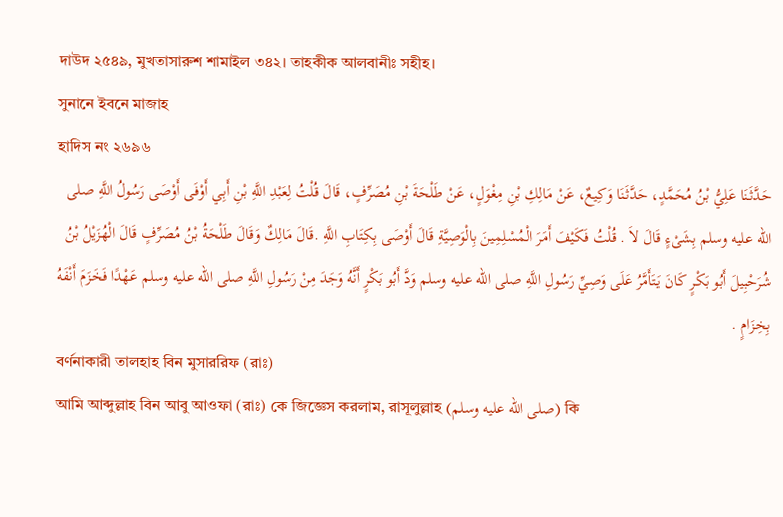দাউদ ২৫৪৯, মুখতাসারুশ শামাইল ৩৪২। তাহকীক আলবানীঃ সহীহ।
সুনানে ইবনে মাজাহ
হাদিস নং ২৬৯৬
حَدَّثَنَا عَلِيُّ بْنُ مُحَمَّدٍ، حَدَّثَنَا وَكِيعٌ، عَنْ مَالِكِ بْنِ مِغْوَلٍ، عَنْ طَلْحَةَ بْنِ مُصَرِّفٍ، قَالَ قُلْتُ لِعَبْدِ اللَّهِ بْنِ أَبِي أَوْفَى أَوْصَى رَسُولُ اللَّهِ صلى الله عليه وسلم بِشَىْءٍ قَالَ لاَ . قُلْتُ فَكَيْفَ أَمَرَ الْمُسْلِمِينَ بِالْوَصِيَّةِ قَالَ أَوْصَى بِكِتَابِ اللَّهِ .قَالَ مَالِكٌ وَقَالَ طَلْحَةُ بْنُ مُصَرِّفٍ قَالَ الْهُزَيْلُ بْنُ شُرَحْبِيلَ أَبُو بَكْرٍ كَانَ يَتَأَمَّرُ عَلَى وَصِيِّ رَسُولِ اللَّهِ صلى الله عليه وسلم وَدَّ أَبُو بَكْرٍ أَنَّهُ وَجَدَ مِنْ رَسُولِ اللَّهِ صلى الله عليه وسلم عَهْدًا فَخَزَمَ أَنْفَهُ بِخِزَامٍ .
বর্ণনাকারী তালহাহ বিন মুসাররিফ (রাঃ)
আমি আব্দুল্লাহ বিন আবু আওফা (রাঃ) কে জিজ্ঞেস করলাম, রাসূলুল্লাহ (صلى الله عليه وسلم) কি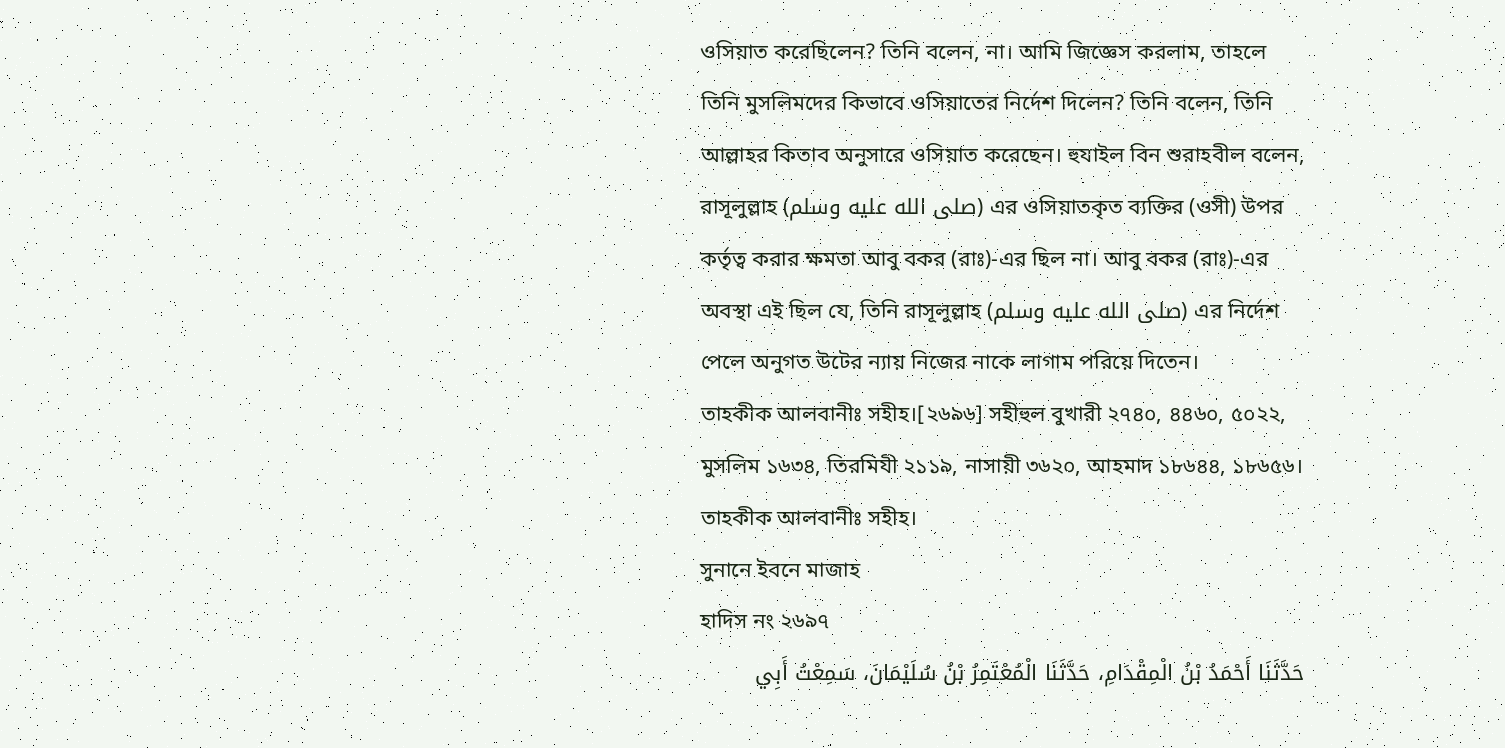ওসিয়াত করেছিলেন? তিনি বলেন, না। আমি জিজ্ঞেস করলাম, তাহলে তিনি মুসলিমদের কিভাবে ওসিয়াতের নির্দেশ দিলেন? তিনি বলেন, তিনি আল্লাহর কিতাব অনুসারে ওসিয়াত করেছেন। হুযাইল বিন শুরাহবীল বলেন, রাসূলুল্লাহ (صلى الله عليه وسلم) এর ওসিয়াতকৃত ব্যক্তির (ওসী) উপর কর্তৃত্ব করার ক্ষমতা আবু বকর (রাঃ)-এর ছিল না। আবু বকর (রাঃ)-এর অবস্থা এই ছিল যে, তিনি রাসূলুল্লাহ (صلى الله عليه وسلم) এর নির্দেশ পেলে অনুগত উটের ন্যায় নিজের নাকে লাগাম পরিয়ে দিতেন।
তাহকীক আলবানীঃ সহীহ।[২৬৯৬] সহীহুল বুখারী ২৭৪০, ৪৪৬০, ৫০২২, মুসলিম ১৬৩৪, তিরমিযী ২১১৯, নাসায়ী ৩৬২০, আহমাদ ১৮৬৪৪, ১৮৬৫৬। তাহকীক আলবানীঃ সহীহ।
সুনানে ইবনে মাজাহ
হাদিস নং ২৬৯৭
حَدَّثَنَا أَحْمَدُ بْنُ الْمِقْدَامِ، حَدَّثَنَا الْمُعْتَمِرُ بْنُ سُلَيْمَانَ، سَمِعْتُ أَبِي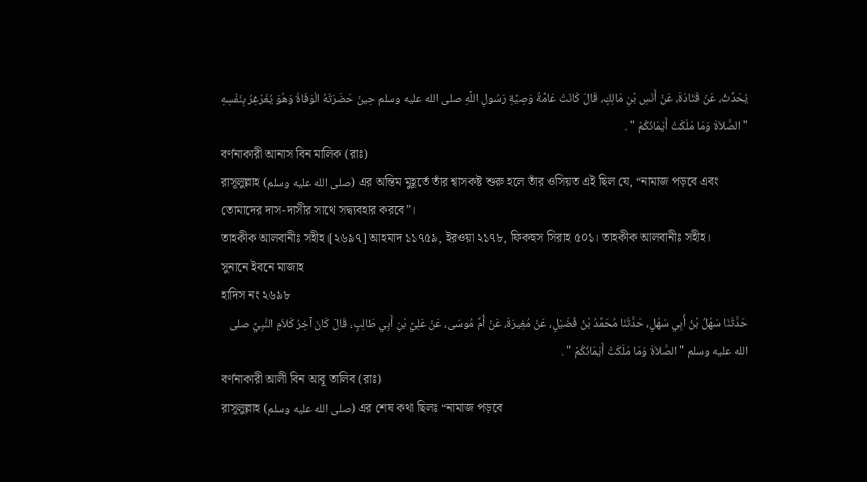يُحَدِّثُ، عَنْ قَتَادَةَ، عَنْ أَنَسِ بْنِ مَالِكٍ، قَالَ كَانَتْ عَامَّةُ وَصِيَّةِ رَسُولِ اللَّهِ صلى الله عليه وسلم حِينَ حَضَرَتْهُ الْوَفَاةُ وَهُوَ يُغَرْغِرُ بِنَفْسِهِ " الصَّلاَةَ وَمَا مَلَكَتْ أَيْمَانُكُمْ " .
বর্ণনাকারী আনাস বিন মালিক (রাঃ)
রাসূলুল্লাহ (صلى الله عليه وسلم) এর অন্তিম মুহূর্তে তাঁর শ্বাসকষ্ট শুরু হলে তাঁর ওসিয়ত এই ছিল যে, “নামাজ পড়বে এবং তোমাদের দাস-দাসীর সাথে সদ্ব্যবহার করবে”।
তাহকীক আলবানীঃ সহীহ।[২৬৯৭] আহমাদ ১১৭৫৯, ইরওয়া ২১৭৮, ফিকহুস সিরাহ ৫০১। তাহকীক আলবানীঃ সহীহ।
সুনানে ইবনে মাজাহ
হাদিস নং ২৬৯৮
حَدَّثَنَا سَهْلُ بْنُ أَبِي سَهْلٍ، حَدَّثَنَا مُحَمَّدُ بْنُ فُضَيْلٍ، عَنْ مُغِيرَةَ، عَنْ أُمِّ مُوسَى، عَنْ عَلِيِّ بْنِ أَبِي طَالِبٍ، قَالَ كَانَ آخِرُ كَلاَمِ النَّبِيِّ صلى الله عليه وسلم " الصَّلاَةَ وَمَا مَلَكَتْ أَيْمَانُكُمْ " .
বর্ণনাকারী আলী বিন আবূ তালিব (রাঃ)
রাসূলুল্লাহ (صلى الله عليه وسلم) এর শেষ কথা ছিলঃ “নামাজ পড়বে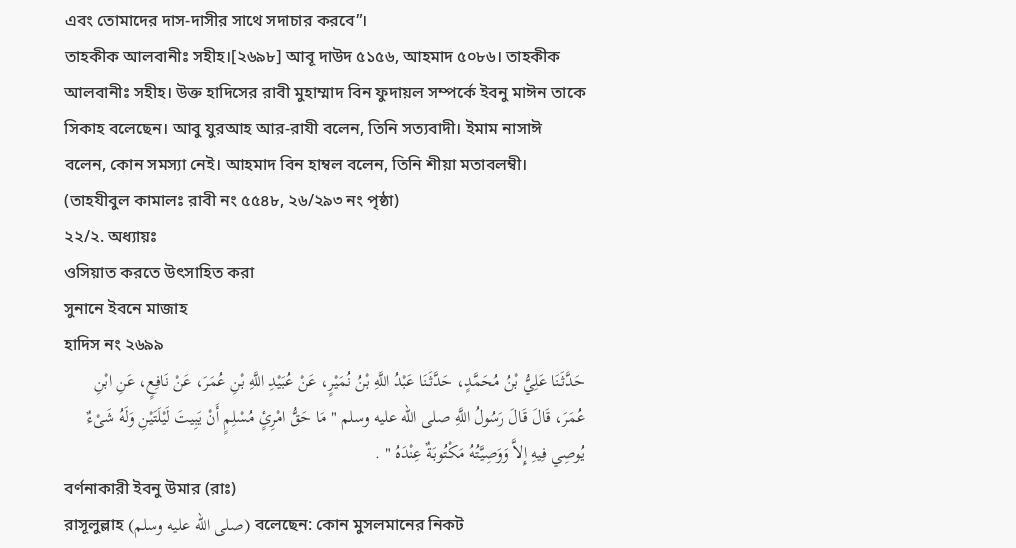এবং তোমাদের দাস-দাসীর সাথে সদাচার করবে”।
তাহকীক আলবানীঃ সহীহ।[২৬৯৮] আবূ দাউদ ৫১৫৬, আহমাদ ৫০৮৬। তাহকীক আলবানীঃ সহীহ। উক্ত হাদিসের রাবী মুহাম্মাদ বিন ফুদায়ল সম্পর্কে ইবনু মাঈন তাকে সিকাহ বলেছেন। আবু যুরআহ আর-রাযী বলেন, তিনি সত্যবাদী। ইমাম নাসাঈ বলেন, কোন সমস্যা নেই। আহমাদ বিন হাম্বল বলেন, তিনি শীয়া মতাবলম্বী। (তাহযীবুল কামালঃ রাবী নং ৫৫৪৮, ২৬/২৯৩ নং পৃষ্ঠা)
২২/২. অধ্যায়ঃ
ওসিয়াত করতে উৎসাহিত করা
সুনানে ইবনে মাজাহ
হাদিস নং ২৬৯৯
حَدَّثَنَا عَلِيُّ بْنُ مُحَمَّدٍ، حَدَّثَنَا عَبْدُ اللَّهِ بْنُ نُمَيْرٍ، عَنْ عُبَيْدِ اللَّهِ بْنِ عُمَرَ، عَنْ نَافِعٍ، عَنِ ابْنِ عُمَرَ، قَالَ قَالَ رَسُولُ اللَّهِ صلى الله عليه وسلم " مَا حَقُّ امْرِئٍ مُسْلِمٍ أَنْ يَبِيتَ لَيْلَتَيْنِ وَلَهُ شَىْءٌ يُوصِي فِيهِ إِلاَّ وَوَصِيَّتُهُ مَكْتُوبَةٌ عِنْدَهُ " .
বর্ণনাকারী ইবনু উমার (রাঃ)
রাসূলুল্লাহ (صلى الله عليه وسلم) বলেছেন: কোন মুসলমানের নিকট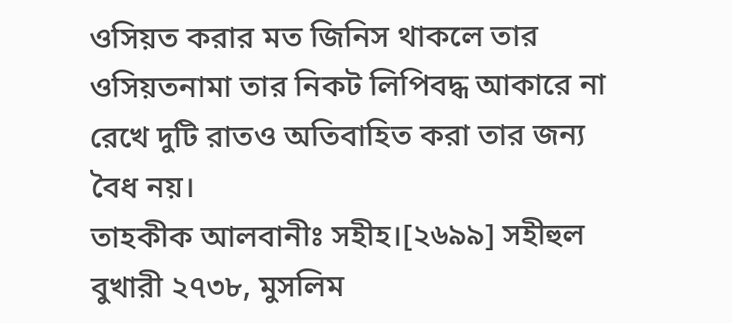ওসিয়ত করার মত জিনিস থাকলে তার ওসিয়তনামা তার নিকট লিপিবদ্ধ আকারে না রেখে দুটি রাতও অতিবাহিত করা তার জন্য বৈধ নয়।
তাহকীক আলবানীঃ সহীহ।[২৬৯৯] সহীহুল বুখারী ২৭৩৮, মুসলিম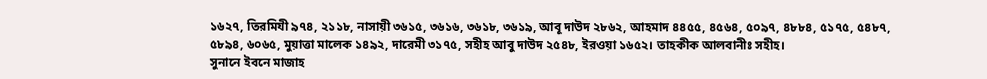১৬২৭, তিরমিযী ৯৭৪, ২১১৮, নাসায়ী ৩৬১৫, ৩৬১৬, ৩৬১৮, ৩৬১৯, আবূ দাউদ ২৮৬২, আহমাদ ৪৪৫৫, ৪৫৬৪, ৫০৯৭, ৪৮৮৪, ৫১৭৫, ৫৪৮৭, ৫৮৯৪, ৬০৬৫, মুয়াত্তা মালেক ১৪৯২, দারেমী ৩১৭৫, সহীহ আবু দাউদ ২৫৪৮, ইরওয়া ১৬৫২। তাহকীক আলবানীঃ সহীহ।
সুনানে ইবনে মাজাহ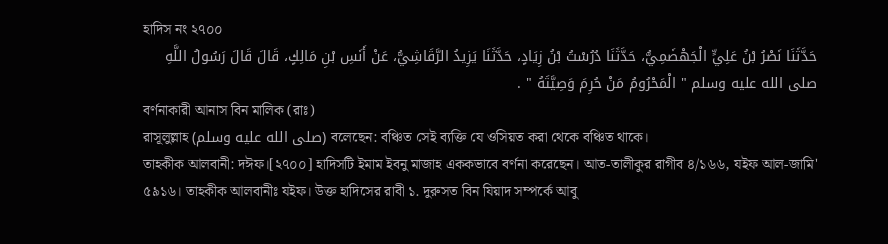হাদিস নং ২৭০০
حَدَّثَنَا نَصْرُ بْنُ عَلِيٍّ الْجَهْضَمِيُّ، حَدَّثَنَا دُرُسْتُ بْنُ زِيَادٍ، حَدَّثَنَا يَزِيدُ الرَّقَاشِيُّ، عَنْ أَنَسِ بْنِ مَالِكٍ، قَالَ قَالَ رَسُولُ اللَّهِ صلى الله عليه وسلم " الْمَحْرُومُ مَنْ حُرِمَ وَصِيَّتَهُ " .
বর্ণনাকারী আনাস বিন মালিক (রাঃ)
রাসূলুল্লাহ (صلى الله عليه وسلم) বলেছেন: বঞ্চিত সেই ব্যক্তি যে ওসিয়ত করা থেকে বঞ্চিত থাকে।
তাহকীক আলবানী: দঈফ।[২৭০০] হাদিসটি ইমাম ইবনু মাজাহ এককভাবে বর্ণনা করেছেন। আত-তালীকুর রাগীব ৪/১৬৬, যইফ আল-জামি' ৫৯১৬। তাহকীক আলবানীঃ যইফ। উক্ত হাদিসের রাবী ১. দুরুসত বিন যিয়াদ সম্পর্কে আবু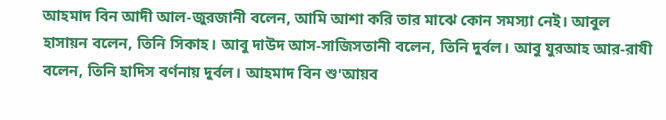আহমাদ বিন আদী আল-জুরজানী বলেন, আমি আশা করি তার মাঝে কোন সমস্যা নেই। আবুল হাসায়ন বলেন, তিনি সিকাহ। আবু দাউদ আস-সাজিসতানী বলেন, তিনি দুর্বল। আবু যুরআহ আর-রাযী বলেন, তিনি হাদিস বর্ণনায় দুর্বল। আহমাদ বিন শু'আয়ব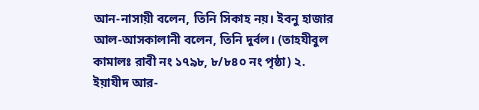আন-নাসায়ী বলেন, তিনি সিকাহ নয়। ইবনু হাজার আল-আসকালানী বলেন, তিনি দুর্বল। (তাহযীবুল কামালঃ রাবী নং ১৭৯৮, ৮/৮৪০ নং পৃষ্ঠা) ২. ইয়াযীদ আর-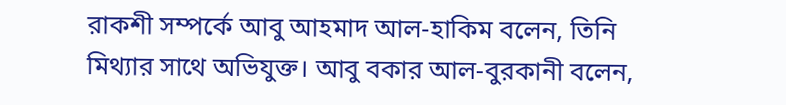রাকশী সম্পর্কে আবু আহমাদ আল-হাকিম বলেন, তিনি মিথ্যার সাথে অভিযুক্ত। আবু বকার আল-বুরকানী বলেন,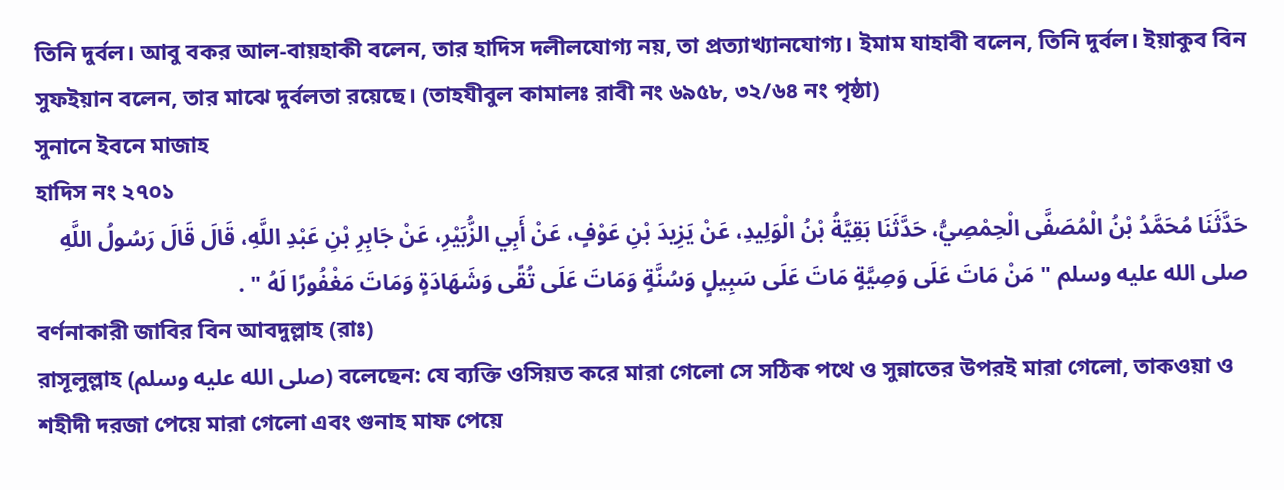তিনি দুর্বল। আবু বকর আল-বায়হাকী বলেন, তার হাদিস দলীলযোগ্য নয়, তা প্রত্যাখ্যানযোগ্য। ইমাম যাহাবী বলেন, তিনি দুর্বল। ইয়াকুব বিন সুফইয়ান বলেন, তার মাঝে দুর্বলতা রয়েছে। (তাহযীবুল কামালঃ রাবী নং ৬৯৫৮, ৩২/৬৪ নং পৃষ্ঠা)
সুনানে ইবনে মাজাহ
হাদিস নং ২৭০১
حَدَّثَنَا مُحَمَّدُ بْنُ الْمُصَفَّى الْحِمْصِيُّ، حَدَّثَنَا بَقِيَّةُ بْنُ الْوَلِيدِ، عَنْ يَزِيدَ بْنِ عَوْفٍ، عَنْ أَبِي الزُّبَيْرِ، عَنْ جَابِرِ بْنِ عَبْدِ اللَّهِ، قَالَ قَالَ رَسُولُ اللَّهِ صلى الله عليه وسلم " مَنْ مَاتَ عَلَى وَصِيَّةٍ مَاتَ عَلَى سَبِيلٍ وَسُنَّةٍ وَمَاتَ عَلَى تُقًى وَشَهَادَةٍ وَمَاتَ مَغْفُورًا لَهُ " .
বর্ণনাকারী জাবির বিন আবদুল্লাহ (রাঃ)
রাসূলুল্লাহ (صلى الله عليه وسلم) বলেছেন: যে ব্যক্তি ওসিয়ত করে মারা গেলো সে সঠিক পথে ও সুন্নাতের উপরই মারা গেলো, তাকওয়া ও শহীদী দরজা পেয়ে মারা গেলো এবং গুনাহ মাফ পেয়ে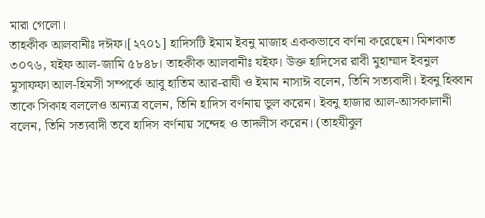মারা গেলো।
তাহকীক আলবানীঃ দঈফ।[২৭০১] হাদিসটি ইমাম ইবনু মাজাহ এককভাবে বর্ণনা করেছেন। মিশকাত ৩০৭৬, যইফ আল-জামি ৫৮৪৮। তাহকীক আলবানীঃ যইফ। উক্ত হাদিসের রাবী মুহাম্মাদ ইবনুল মুসাফফা আল-হিমসী সম্পর্কে আবু হাতিম আর-রাযী ও ইমাম নাসাঈ বলেন, তিনি সত্যবাদী। ইবনু হিব্বান তাকে সিকাহ বললেও অন্যত্র বলেন, তিনি হাদিস বর্ণনায় ভুল করেন। ইবনু হাজার আল-আসকালানী বলেন, তিনি সত্যবাদী তবে হাদিস বর্ণনায় সন্দেহ ও তাদলীস করেন। (তাহযীবুল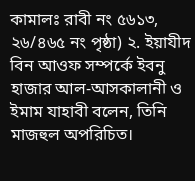কামালঃ রাবী নং ৫৬১৩, ২৬/৪৬৫ নং পৃষ্ঠা) ২. ইয়াযীদ বিন আওফ সম্পর্কে ইবনু হাজার আল-আসকালানী ও ইমাম যাহাবী বলেন, তিনি মাজহুল অপরিচিত।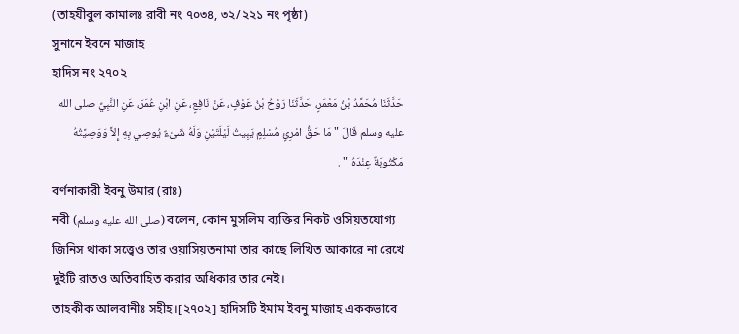(তাহযীবুল কামালঃ রাবী নং ৭০৩৪, ৩২/২২১ নং পৃষ্ঠা)
সুনানে ইবনে মাজাহ
হাদিস নং ২৭০২
حَدَّثَنَا مُحَمَّدُ بْنُ مَعْمَرٍ، حَدَّثَنَا رَوْحُ بْنُ عَوْفٍ، عَنْ نَافِعٍ، عَنِ ابْنِ عُمَرَ، عَنِ النَّبِيِّ صلى الله عليه وسلم قَالَ " مَا حَقُّ امْرِئٍ مُسْلِمٍ يَبِيتُ لَيْلَتَيْنِ وَلَهُ شَىْءٌ يُوصِي بِهِ إِلاَّ وَوَصِيَّتُهُ مَكْتُوبَةٌ عِنْدَهُ " .
বর্ণনাকারী ইবনু উমার (রাঃ)
নবী (صلى الله عليه وسلم) বলেন, কোন মুসলিম ব্যক্তির নিকট ওসিয়তযোগ্য জিনিস থাকা সত্ত্বেও তার ওয়াসিয়তনামা তার কাছে লিখিত আকারে না রেখে দুইটি রাতও অতিবাহিত করার অধিকার তার নেই।
তাহকীক আলবানীঃ সহীহ।[২৭০২] হাদিসটি ইমাম ইবনু মাজাহ এককভাবে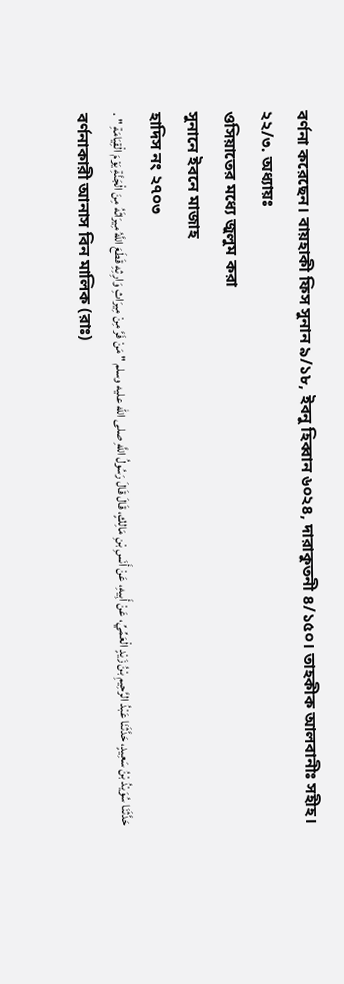বর্ণনা করেছেন। বায়হাকী ফিস সুনান ৯/১৮, ইবনু হিব্বান ৬০২৪, দারাকুতনী ৪/১৫০। তাহকীক আলবানীঃ সহীহ।
২২/৩. অধ্যায়ঃ
ওসিয়াতের মধ্যে জুলুম করা
সুনানে ইবনে মাজাহ
হাদিস নং ২৭০৩
حَدَّثَنَا سُوَيْدُ بْنُ سَعِيدٍ، حَدَّثَنَا عَبْدُ الرَّحِيمِ بْنُ زَيْدٍ الْعَمِّيِّ، عَنْ أَبِيهِ، عَنْ أَنَسِ بْنِ مَالِكٍ، قَالَ قَالَ رَسُولُ اللَّهِ صلى الله عليه وسلم " مَنْ فَرَّ مِنْ مِيرَاثِ وَارِثِهِ قَطَعَ اللَّهُ مِيرَاثَهُ مِنَ الْجَنَّةِ يَوْمَ الْقِيَامَةِ " .
বর্ণনাকারী আনাস বিন মালিক (রাঃ)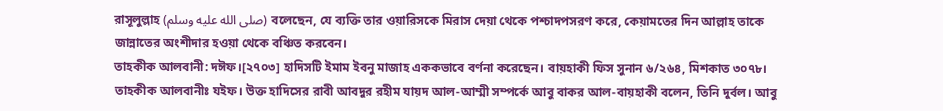রাসূলুল্লাহ (صلى الله عليه وسلم) বলেছেন, যে ব্যক্তি তার ওয়ারিসকে মিরাস দেয়া থেকে পশ্চাদপসরণ করে, কেয়ামতের দিন আল্লাহ তাকে জান্নাতের অংশীদার হওয়া থেকে বঞ্চিত করবেন।
তাহকীক আলবানী: দঈফ।[২৭০৩] হাদিসটি ইমাম ইবনু মাজাহ এককভাবে বর্ণনা করেছেন। বায়হাকী ফিস সুনান ৬/২৬৪, মিশকাত ৩০৭৮। তাহকীক আলবানীঃ যইফ। উক্ত হাদিসের রাবী আবদুর রহীম যায়দ আল-আম্মী সম্পর্কে আবু বাকর আল-বায়হাকী বলেন, তিনি দুর্বল। আবু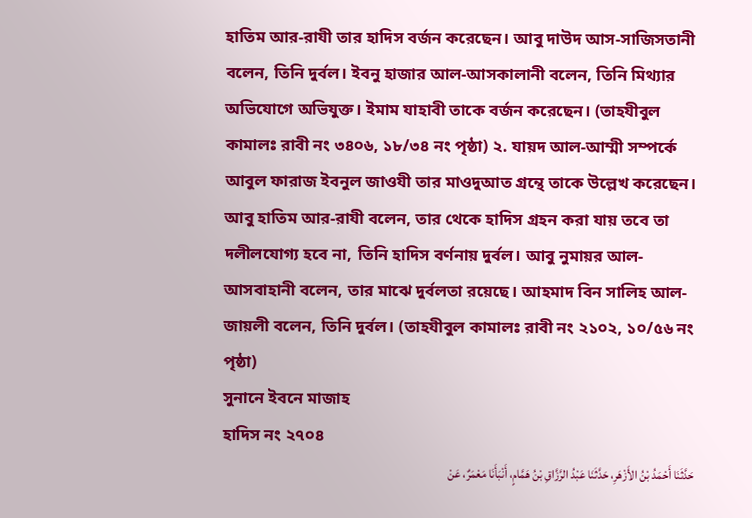হাতিম আর-রাযী তার হাদিস বর্জন করেছেন। আবু দাউদ আস-সাজিসতানী বলেন, তিনি দুর্বল। ইবনু হাজার আল-আসকালানী বলেন, তিনি মিথ্যার অভিযোগে অভিযুক্ত। ইমাম যাহাবী তাকে বর্জন করেছেন। (তাহযীবুল কামালঃ রাবী নং ৩৪০৬, ১৮/৩৪ নং পৃষ্ঠা) ২. যায়দ আল-আম্মী সম্পর্কে আবুল ফারাজ ইবনুল জাওযী তার মাওদুআত গ্রন্থে তাকে উল্লেখ করেছেন। আবু হাতিম আর-রাযী বলেন, তার থেকে হাদিস গ্রহন করা যায় তবে তা দলীলযোগ্য হবে না, তিনি হাদিস বর্ণনায় দুর্বল। আবু নুমায়র আল-আসবাহানী বলেন, তার মাঝে দুর্বলতা রয়েছে। আহমাদ বিন সালিহ আল-জায়লী বলেন, তিনি দুর্বল। (তাহযীবুল কামালঃ রাবী নং ২১০২, ১০/৫৬ নং পৃষ্ঠা)
সুনানে ইবনে মাজাহ
হাদিস নং ২৭০৪
حَدَّثَنَا أَحْمَدُ بْنُ الأَزْهَرِ، حَدَّثَنَا عَبْدُ الرَّزَّاقِ بْنُ هَمَّامٍ، أَنْبَأَنَا مَعْمَرٌ، عَنْ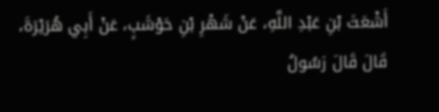أَشْعَثَ بْنِ عَبْدِ اللَّهِ، عَنْ شَهْرِ بْنِ حَوْشَبٍ، عَنْ أَبِي هُرَيْرَةَ، قَالَ قَالَ رَسُولُ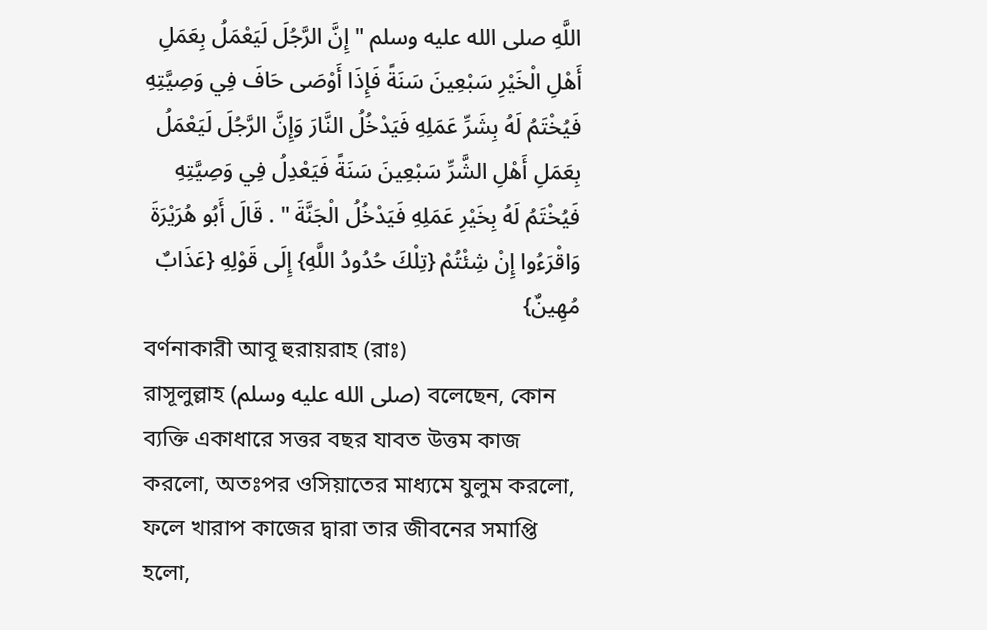اللَّهِ صلى الله عليه وسلم " إِنَّ الرَّجُلَ لَيَعْمَلُ بِعَمَلِ أَهْلِ الْخَيْرِ سَبْعِينَ سَنَةً فَإِذَا أَوْصَى حَافَ فِي وَصِيَّتِهِ فَيُخْتَمُ لَهُ بِشَرِّ عَمَلِهِ فَيَدْخُلُ النَّارَ وَإِنَّ الرَّجُلَ لَيَعْمَلُ بِعَمَلِ أَهْلِ الشَّرِّ سَبْعِينَ سَنَةً فَيَعْدِلُ فِي وَصِيَّتِهِ فَيُخْتَمُ لَهُ بِخَيْرِ عَمَلِهِ فَيَدْخُلُ الْجَنَّةَ " . قَالَ أَبُو هُرَيْرَةَ وَاقْرَءُوا إِنْ شِئْتُمْ {تِلْكَ حُدُودُ اللَّهِ} إِلَى قَوْلِهِ {عَذَابٌ مُهِينٌ}
বর্ণনাকারী আবূ হুরায়রাহ (রাঃ)
রাসূলুল্লাহ (صلى الله عليه وسلم) বলেছেন, কোন ব্যক্তি একাধারে সত্তর বছর যাবত উত্তম কাজ করলো, অতঃপর ওসিয়াতের মাধ্যমে যুলুম করলো, ফলে খারাপ কাজের দ্বারা তার জীবনের সমাপ্তি হলো,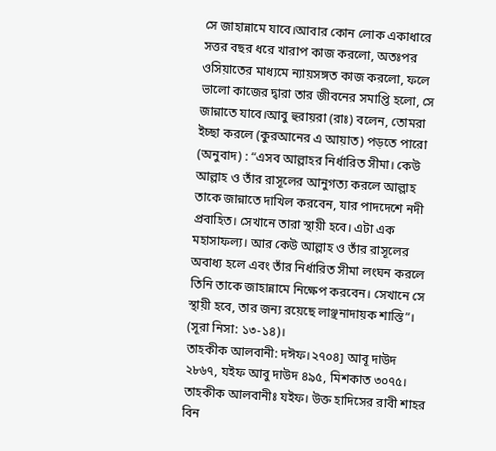সে জাহান্নামে যাবে।আবার কোন লোক একাধারে সত্তর বছর ধরে খারাপ কাজ করলো, অতঃপর ওসিয়াতের মাধ্যমে ন্যায়সঙ্গত কাজ করলো, ফলে ভালো কাজের দ্বারা তার জীবনের সমাপ্তি হলো, সে জান্নাতে যাবে।আবু হুরায়রা (রাঃ) বলেন, তোমরা ইচ্ছা করলে (কুরআনের এ আয়াত) পড়তে পারো (অনুবাদ) : “এসব আল্লাহর নির্ধারিত সীমা। কেউ আল্লাহ ও তাঁর রাসূলের আনুগত্য করলে আল্লাহ তাকে জান্নাতে দাখিল করবেন, যার পাদদেশে নদী প্রবাহিত। সেখানে তারা স্থায়ী হবে। এটা এক মহাসাফল্য। আর কেউ আল্লাহ ও তাঁর রাসূলের অবাধ্য হলে এবং তাঁর নির্ধারিত সীমা লংঘন করলে তিনি তাকে জাহান্নামে নিক্ষেপ করবেন। সেখানে সে স্থায়ী হবে, তার জন্য রয়েছে লাঞ্ছনাদায়ক শাস্তি”। (সূরা নিসা: ১৩-১৪)।
তাহকীক আলবানী: দঈফ।২৭০৪] আবূ দাউদ ২৮৬৭, যইফ আবু দাউদ ৪৯৫, মিশকাত ৩০৭৫। তাহকীক আলবানীঃ যইফ। উক্ত হাদিসের রাবী শাহর বিন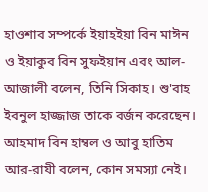হাওশাব সম্পর্কে ইয়াহইয়া বিন মাঈন ও ইয়াকুব বিন সুফইয়ান এবং আল-আজালী বলেন, তিনি সিকাহ। শু'বাহ ইবনুল হাজ্জাজ তাকে বর্জন করেছেন। আহমাদ বিন হাম্বল ও আবু হাতিম আর-রাযী বলেন, কোন সমস্যা নেই।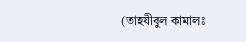(তাহযীবুল কামালঃ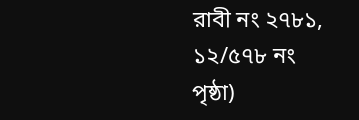রাবী নং ২৭৮১, ১২/৫৭৮ নং পৃষ্ঠা)